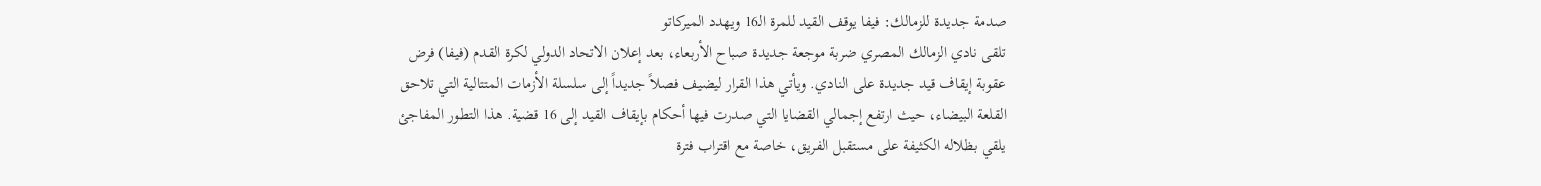صدمة جديدة للزمالك: فيفا يوقف القيد للمرة الـ16 ويهدد الميركاتو
تلقى نادي الزمالك المصري ضربة موجعة جديدة صباح الأربعاء، بعد إعلان الاتحاد الدولي لكرة القدم (فيفا) فرض عقوبة إيقاف قيد جديدة على النادي. ويأتي هذا القرار ليضيف فصلاً جديداً إلى سلسلة الأزمات المتتالية التي تلاحق القلعة البيضاء، حيث ارتفع إجمالي القضايا التي صدرت فيها أحكام بإيقاف القيد إلى 16 قضية. هذا التطور المفاجئ يلقي بظلاله الكثيفة على مستقبل الفريق، خاصة مع اقتراب فترة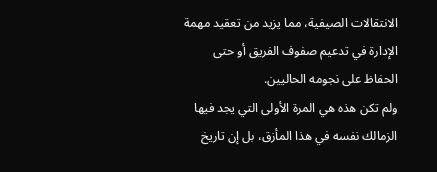الانتقالات الصيفية، مما يزيد من تعقيد مهمة الإدارة في تدعيم صفوف الفريق أو حتى الحفاظ على نجومه الحاليين.
ولم تكن هذه هي المرة الأولى التي يجد فيها الزمالك نفسه في هذا المأزق، بل إن تاريخ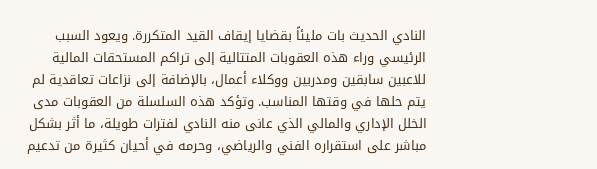النادي الحديث بات مليئاً بقضايا إيقاف القيد المتكررة. ويعود السبب الرئيسي وراء هذه العقوبات المتتالية إلى تراكم المستحقات المالية للاعبين سابقين ومدربين ووكلاء أعمال، بالإضافة إلى نزاعات تعاقدية لم يتم حلها في وقتها المناسب. وتؤكد هذه السلسلة من العقوبات مدى الخلل الإداري والمالي الذي عانى منه النادي لفترات طويلة، ما أثر بشكل مباشر على استقراره الفني والرياضي، وحرمه في أحيان كثيرة من تدعيم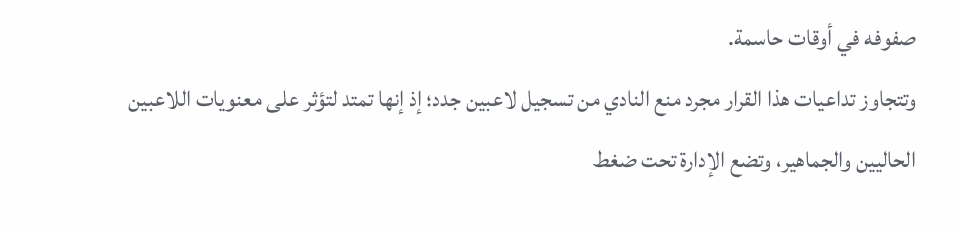صفوفه في أوقات حاسمة.
وتتجاوز تداعيات هذا القرار مجرد منع النادي من تسجيل لاعبين جدد؛ إذ إنها تمتد لتؤثر على معنويات اللاعبين الحاليين والجماهير، وتضع الإدارة تحت ضغط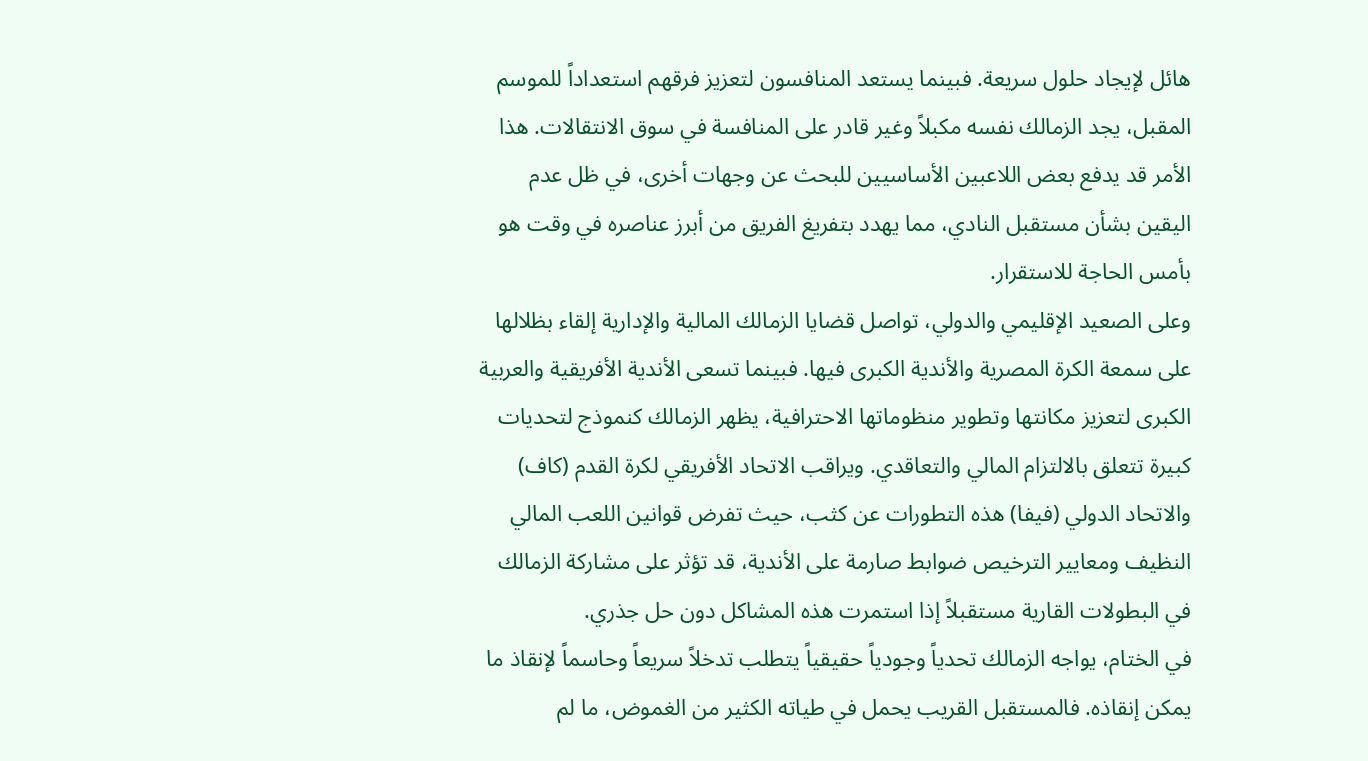هائل لإيجاد حلول سريعة. فبينما يستعد المنافسون لتعزيز فرقهم استعداداً للموسم المقبل، يجد الزمالك نفسه مكبلاً وغير قادر على المنافسة في سوق الانتقالات. هذا الأمر قد يدفع بعض اللاعبين الأساسيين للبحث عن وجهات أخرى، في ظل عدم اليقين بشأن مستقبل النادي، مما يهدد بتفريغ الفريق من أبرز عناصره في وقت هو بأمس الحاجة للاستقرار.
وعلى الصعيد الإقليمي والدولي، تواصل قضايا الزمالك المالية والإدارية إلقاء بظلالها على سمعة الكرة المصرية والأندية الكبرى فيها. فبينما تسعى الأندية الأفريقية والعربية الكبرى لتعزيز مكانتها وتطوير منظوماتها الاحترافية، يظهر الزمالك كنموذج لتحديات كبيرة تتعلق بالالتزام المالي والتعاقدي. ويراقب الاتحاد الأفريقي لكرة القدم (كاف) والاتحاد الدولي (فيفا) هذه التطورات عن كثب، حيث تفرض قوانين اللعب المالي النظيف ومعايير الترخيص ضوابط صارمة على الأندية، قد تؤثر على مشاركة الزمالك في البطولات القارية مستقبلاً إذا استمرت هذه المشاكل دون حل جذري.
في الختام، يواجه الزمالك تحدياً وجودياً حقيقياً يتطلب تدخلاً سريعاً وحاسماً لإنقاذ ما يمكن إنقاذه. فالمستقبل القريب يحمل في طياته الكثير من الغموض، ما لم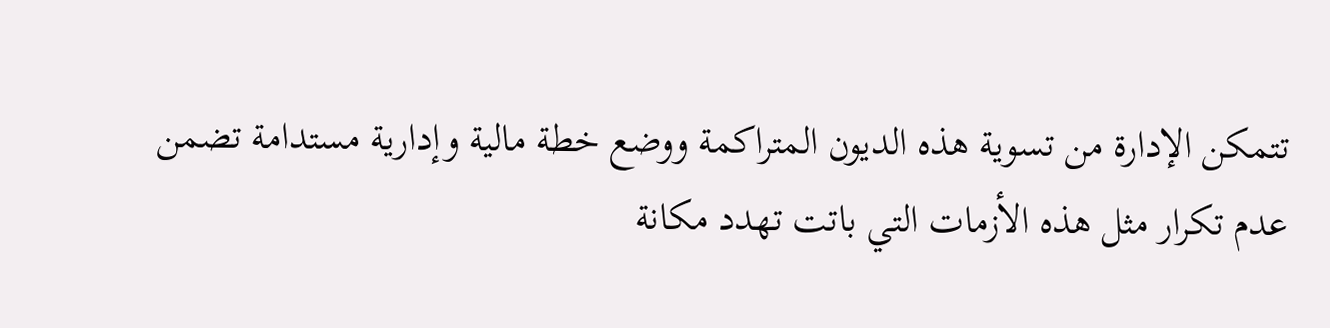تتمكن الإدارة من تسوية هذه الديون المتراكمة ووضع خطة مالية وإدارية مستدامة تضمن عدم تكرار مثل هذه الأزمات التي باتت تهدد مكانة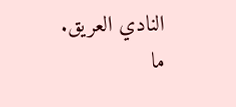النادي العريق.
ما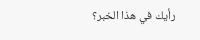رأيك في هذا الخبر؟